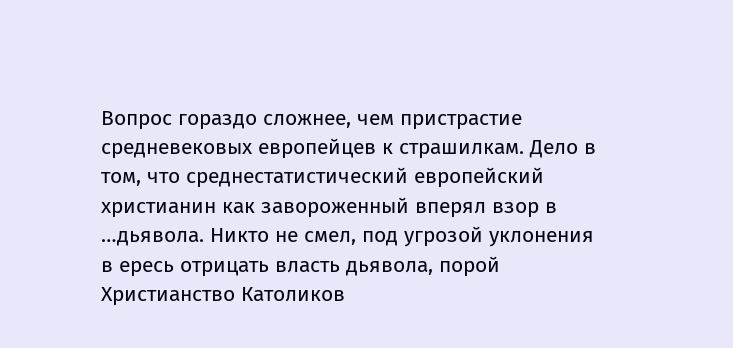Вопрос гораздо сложнее, чем пристрастие средневековых европейцев к страшилкам. Дело в том, что среднестатистический европейский христианин как завороженный вперял взор в …дьявола. Никто не смел, под угрозой уклонения в ересь отрицать власть дьявола, порой Христианство Католиков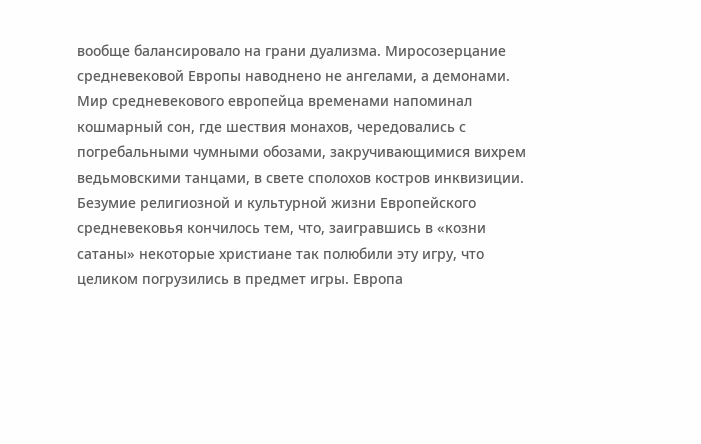вообще балансировало на грани дуализма. Миросозерцание средневековой Европы наводнено не ангелами, а демонами. Мир средневекового европейца временами напоминал кошмарный сон, где шествия монахов, чередовались с погребальными чумными обозами, закручивающимися вихрем ведьмовскими танцами, в свете сполохов костров инквизиции. Безумие религиозной и культурной жизни Европейского средневековья кончилось тем, что, заигравшись в «козни сатаны» некоторые христиане так полюбили эту игру, что целиком погрузились в предмет игры. Европа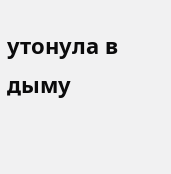утонула в дыму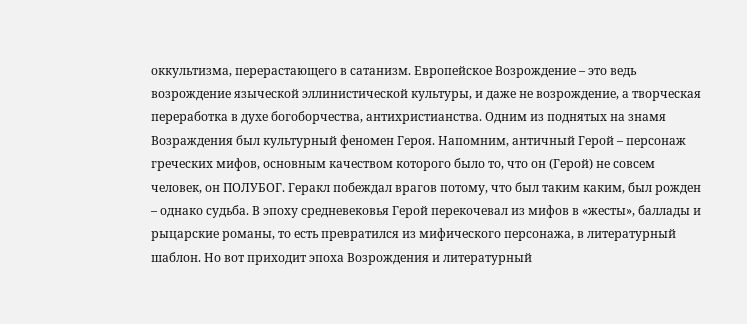оккультизма, перерастающего в сатанизм. Европейское Возрождение – это ведь возрождение языческой эллинистической культуры, и даже не возрождение, а творческая переработка в духе богоборчества, антихристианства. Одним из поднятых на знамя Возраждения был культурный феномен Героя. Напомним, античный Герой – персонаж греческих мифов, основным качеством которого было то, что он (Герой) не совсем человек, он ПОЛУБОГ. Геракл побеждал врагов потому, что был таким каким, был рожден – однако судьба. В эпоху средневековья Герой перекочевал из мифов в «жесты», баллады и рыцарские романы, то есть превратился из мифического персонажа, в литературный шаблон. Но вот приходит эпоха Возрождения и литературный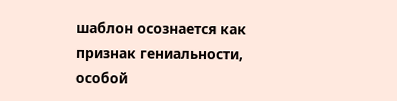шаблон осознается как признак гениальности, особой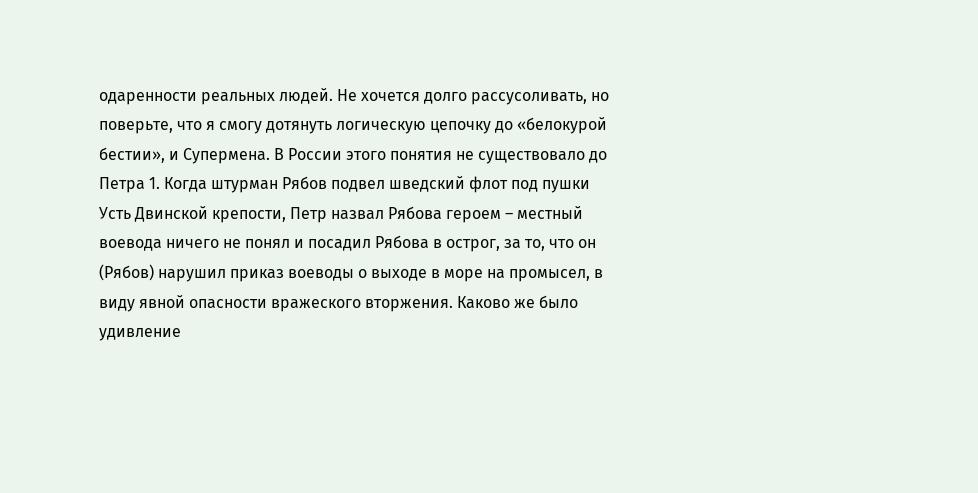одаренности реальных людей. Не хочется долго рассусоливать, но поверьте, что я смогу дотянуть логическую цепочку до «белокурой бестии», и Супермена. В России этого понятия не существовало до Петра 1. Когда штурман Рябов подвел шведский флот под пушки Усть Двинской крепости, Петр назвал Рябова героем – местный воевода ничего не понял и посадил Рябова в острог, за то, что он (Рябов) нарушил приказ воеводы о выходе в море на промысел, в виду явной опасности вражеского вторжения. Каково же было удивление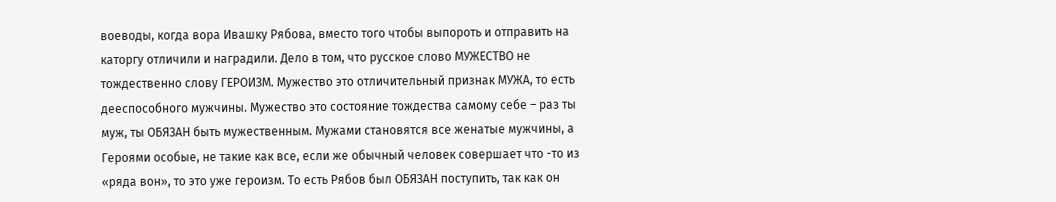воеводы, когда вора Ивашку Рябова, вместо того чтобы выпороть и отправить на каторгу отличили и наградили. Дело в том, что русское слово МУЖЕСТВО не тождественно слову ГЕРОИЗМ. Мужество это отличительный признак МУЖА, то есть дееспособного мужчины. Мужество это состояние тождества самому себе – раз ты муж, ты ОБЯЗАН быть мужественным. Мужами становятся все женатые мужчины, а Героями особые, не такие как все, если же обычный человек совершает что -то из «ряда вон», то это уже героизм. То есть Рябов был ОБЯЗАН поступить, так как он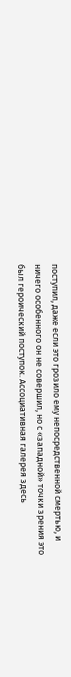поступил, даже если это грозило ему непосредственной смертью, и ничего особенного он не совершил, но с «западной» точки зрения это был героический поступок. Ассоциативная галерея здесь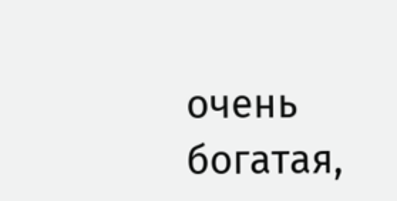очень богатая,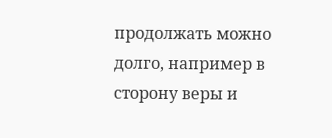продолжать можно долго, например в сторону веры и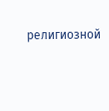религиозной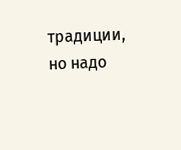традиции, но надо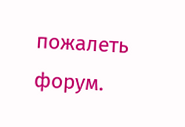пожалеть форум.